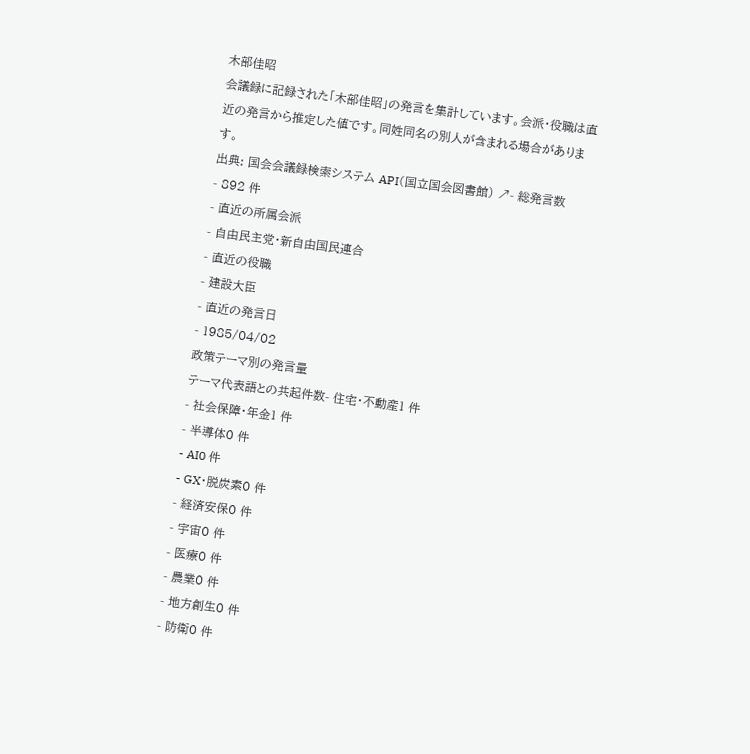木部佳昭
会議録に記録された「木部佳昭」の発言を集計しています。会派・役職は直近の発言から推定した値です。同姓同名の別人が含まれる場合があります。
出典: 国会会議録検索システム API(国立国会図書館) ↗- 総発言数
- 892 件
- 直近の所属会派
- 自由民主党・新自由国民連合
- 直近の役職
- 建設大臣
- 直近の発言日
- 1985/04/02
政策テーマ別の発言量
テーマ代表語との共起件数- 住宅・不動産1 件
- 社会保障・年金1 件
- 半導体0 件
- AI0 件
- GX・脱炭素0 件
- 経済安保0 件
- 宇宙0 件
- 医療0 件
- 農業0 件
- 地方創生0 件
- 防衛0 件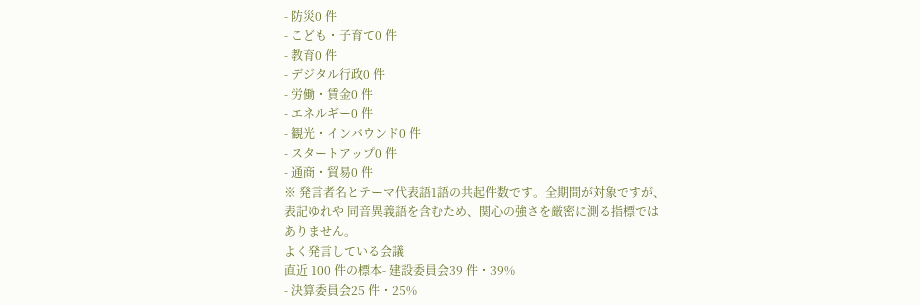- 防災0 件
- こども・子育て0 件
- 教育0 件
- デジタル行政0 件
- 労働・賃金0 件
- エネルギー0 件
- 観光・インバウンド0 件
- スタートアップ0 件
- 通商・貿易0 件
※ 発言者名とテーマ代表語1語の共起件数です。全期間が対象ですが、表記ゆれや 同音異義語を含むため、関心の強さを厳密に測る指標ではありません。
よく発言している会議
直近 100 件の標本- 建設委員会39 件・39%
- 決算委員会25 件・25%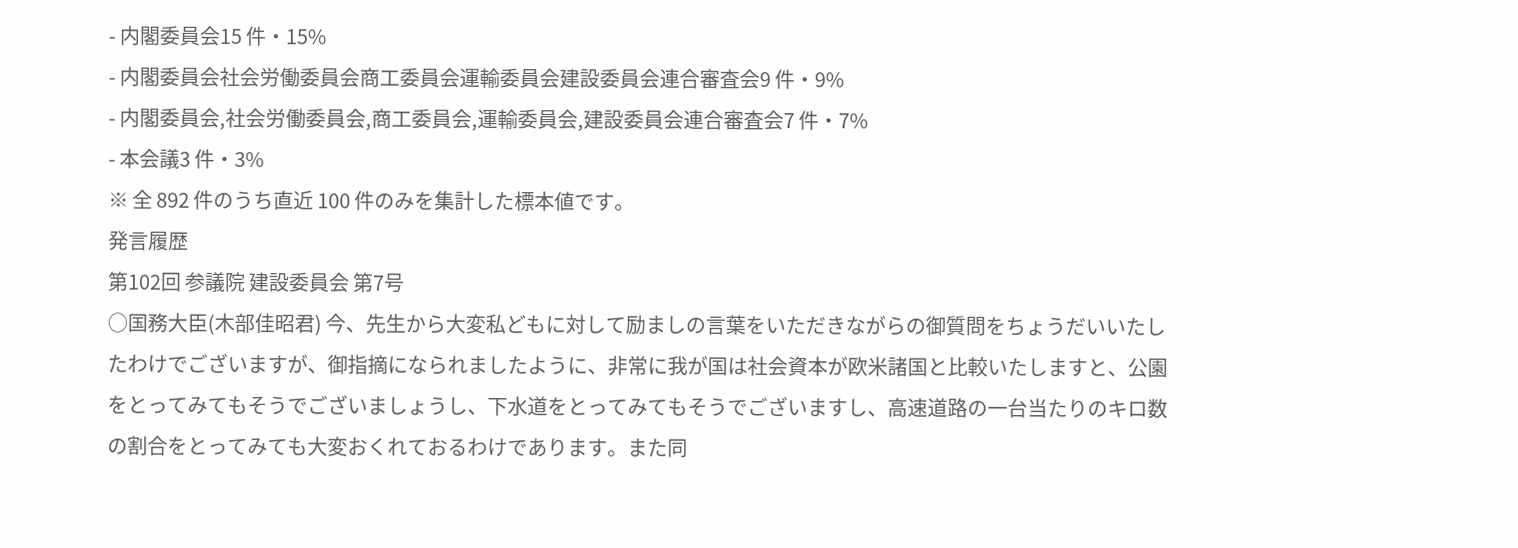- 内閣委員会15 件・15%
- 内閣委員会社会労働委員会商工委員会運輸委員会建設委員会連合審査会9 件・9%
- 内閣委員会,社会労働委員会,商工委員会,運輸委員会,建設委員会連合審査会7 件・7%
- 本会議3 件・3%
※ 全 892 件のうち直近 100 件のみを集計した標本値です。
発言履歴
第102回 参議院 建設委員会 第7号
○国務大臣(木部佳昭君) 今、先生から大変私どもに対して励ましの言葉をいただきながらの御質問をちょうだいいたしたわけでございますが、御指摘になられましたように、非常に我が国は社会資本が欧米諸国と比較いたしますと、公園をとってみてもそうでございましょうし、下水道をとってみてもそうでございますし、高速道路の一台当たりのキロ数の割合をとってみても大変おくれておるわけであります。また同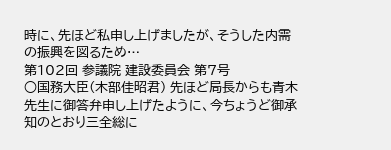時に、先ほど私申し上げましたが、そうした内需の振興を図るため…
第102回 参議院 建設委員会 第7号
○国務大臣(木部佳昭君) 先ほど局長からも青木先生に御答弁申し上げたように、今ちょうど御承知のとおり三全総に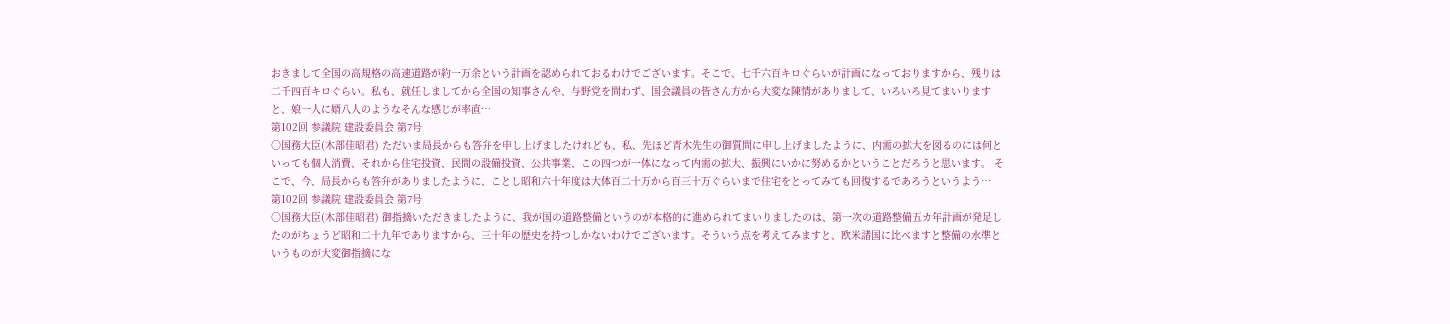おきまして全国の高規格の高速道路が約一万余という計画を認められておるわけでございます。そこで、七千六百キロぐらいが計画になっておりますから、残りは二千四百キロぐらい。私も、就任しましてから全国の知事さんや、与野党を問わず、国会議員の皆さん方から大変な陳情がありまして、いろいろ見てまいりますと、娘一人に婿八人のようなそんな感じが率直…
第102回 参議院 建設委員会 第7号
○国務大臣(木部佳昭君) ただいま局長からも答弁を申し上げましたけれども、私、先ほど青木先生の御質問に申し上げましたように、内需の拡大を図るのには何といっても個人消費、それから住宅投資、民間の設備投資、公共事業、この四つが一体になって内需の拡大、振興にいかに努めるかということだろうと思います。 そこで、今、局長からも答弁がありましたように、ことし昭和六十年度は大体百二十万から百三十万ぐらいまで住宅をとってみても回復するであろうというよう…
第102回 参議院 建設委員会 第7号
○国務大臣(木部佳昭君) 御指摘いただきましたように、我が国の道路整備というのが本格的に進められてまいりましたのは、第一次の道路整備五カ年計画が発足したのがちょうど昭和二十九年でありますから、三十年の歴史を持つしかないわけでございます。そういう点を考えてみますと、欧米諸国に比べますと整備の水準というものが大変御指摘にな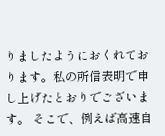りましたようにおくれております。私の所信表明で申し上げたとおりでございます。 そこで、例えば高速自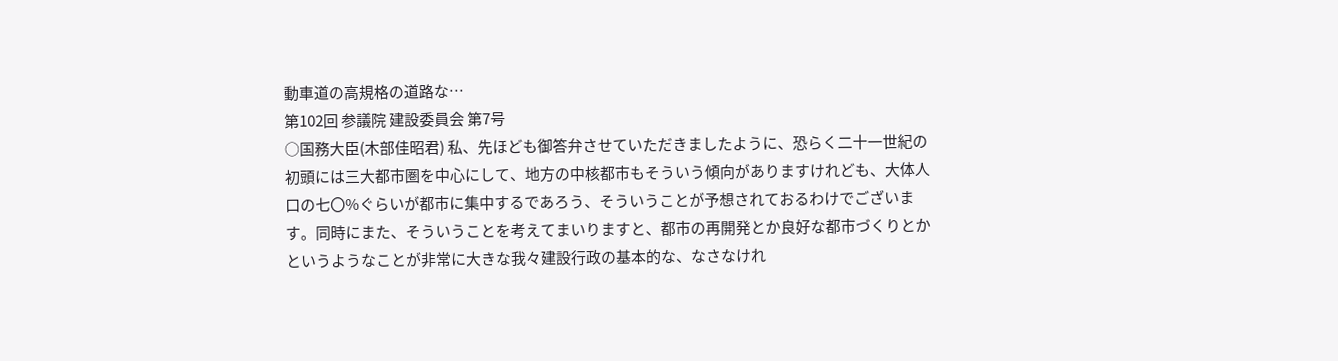動車道の高規格の道路な…
第102回 参議院 建設委員会 第7号
○国務大臣(木部佳昭君) 私、先ほども御答弁させていただきましたように、恐らく二十一世紀の初頭には三大都市圏を中心にして、地方の中核都市もそういう傾向がありますけれども、大体人口の七〇%ぐらいが都市に集中するであろう、そういうことが予想されておるわけでございます。同時にまた、そういうことを考えてまいりますと、都市の再開発とか良好な都市づくりとかというようなことが非常に大きな我々建設行政の基本的な、なさなけれ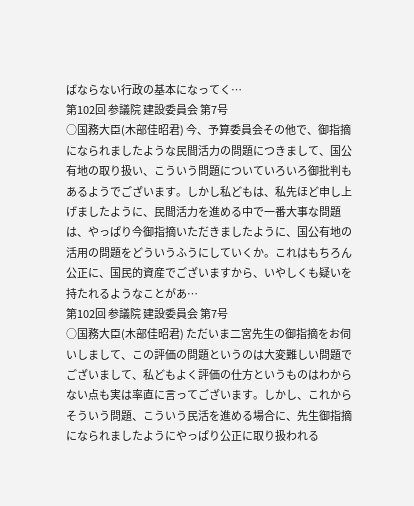ばならない行政の基本になってく…
第102回 参議院 建設委員会 第7号
○国務大臣(木部佳昭君) 今、予算委員会その他で、御指摘になられましたような民間活力の問題につきまして、国公有地の取り扱い、こういう問題についていろいろ御批判もあるようでございます。しかし私どもは、私先ほど申し上げましたように、民間活力を進める中で一番大事な問題は、やっぱり今御指摘いただきましたように、国公有地の活用の問題をどういうふうにしていくか。これはもちろん公正に、国民的資産でございますから、いやしくも疑いを持たれるようなことがあ…
第102回 参議院 建設委員会 第7号
○国務大臣(木部佳昭君) ただいま二宮先生の御指摘をお伺いしまして、この評価の問題というのは大変難しい問題でございまして、私どもよく評価の仕方というものはわからない点も実は率直に言ってございます。しかし、これからそういう問題、こういう民活を進める場合に、先生御指摘になられましたようにやっぱり公正に取り扱われる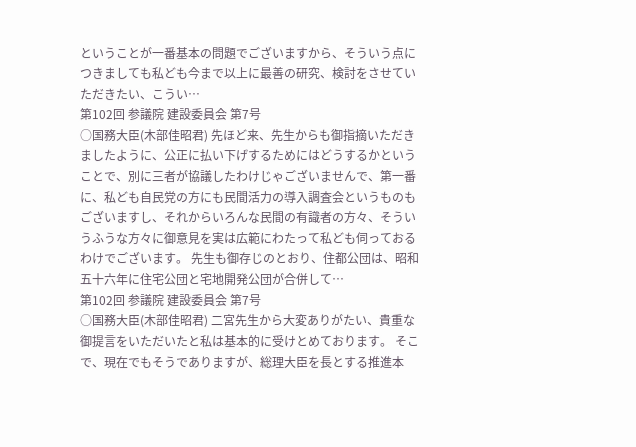ということが一番基本の問題でございますから、そういう点につきましても私ども今まで以上に最善の研究、検討をさせていただきたい、こうい…
第102回 参議院 建設委員会 第7号
○国務大臣(木部佳昭君) 先ほど来、先生からも御指摘いただきましたように、公正に払い下げするためにはどうするかということで、別に三者が協議したわけじゃございませんで、第一番に、私ども自民党の方にも民間活力の導入調査会というものもございますし、それからいろんな民間の有識者の方々、そういうふうな方々に御意見を実は広範にわたって私ども伺っておるわけでございます。 先生も御存じのとおり、住都公団は、昭和五十六年に住宅公団と宅地開発公団が合併して…
第102回 参議院 建設委員会 第7号
○国務大臣(木部佳昭君) 二宮先生から大変ありがたい、貴重な御提言をいただいたと私は基本的に受けとめております。 そこで、現在でもそうでありますが、総理大臣を長とする推進本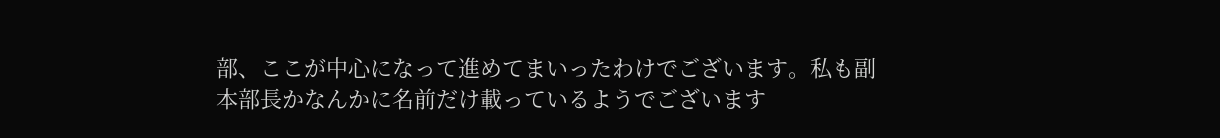部、ここが中心になって進めてまいったわけでございます。私も副本部長かなんかに名前だけ載っているようでございます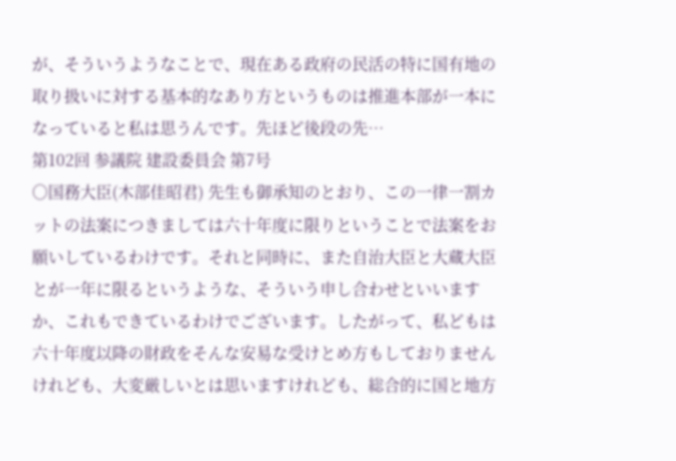が、そういうようなことで、現在ある政府の民活の特に国有地の取り扱いに対する基本的なあり方というものは推進本部が一本になっていると私は思うんです。先ほど後段の先…
第102回 参議院 建設委員会 第7号
○国務大臣(木部佳昭君) 先生も御承知のとおり、この一律一割カットの法案につきましては六十年度に限りということで法案をお願いしているわけです。それと同時に、また自治大臣と大蔵大臣とが一年に限るというような、そういう申し合わせといいますか、これもできているわけでございます。したがって、私どもは六十年度以降の財政をそんな安易な受けとめ方もしておりませんけれども、大変厳しいとは思いますけれども、総合的に国と地方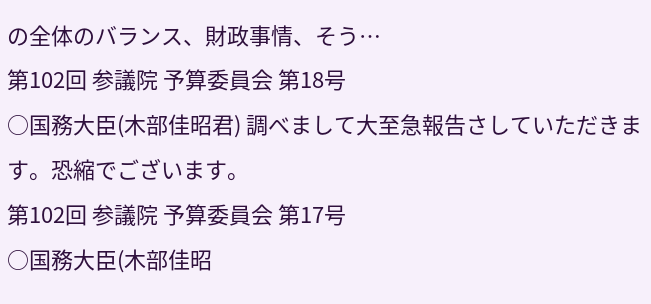の全体のバランス、財政事情、そう…
第102回 参議院 予算委員会 第18号
○国務大臣(木部佳昭君) 調べまして大至急報告さしていただきます。恐縮でございます。
第102回 参議院 予算委員会 第17号
○国務大臣(木部佳昭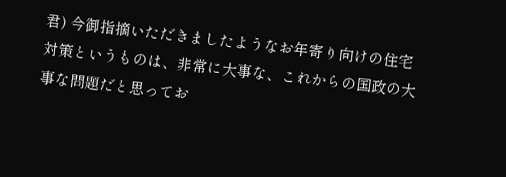君) 今御指摘いただきましたようなお年寄り向けの住宅対策というものは、非常に大事な、これからの国政の大事な問題だと思ってお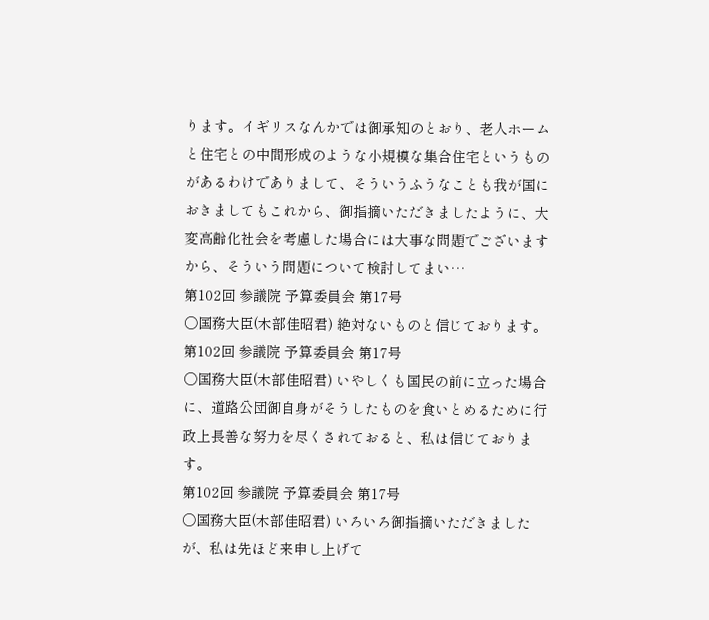ります。イギリスなんかでは御承知のとおり、老人ホームと住宅との中間形成のような小規模な集合住宅というものがあるわけでありまして、そういうふうなことも我が国におきましてもこれから、御指摘いただきましたように、大変高齢化社会を考慮した場合には大事な問題でございますから、そういう問題について検討してまい…
第102回 参議院 予算委員会 第17号
○国務大臣(木部佳昭君) 絶対ないものと信じております。
第102回 参議院 予算委員会 第17号
○国務大臣(木部佳昭君) いやしくも国民の前に立った場合に、道路公団御自身がそうしたものを食いとめるために行政上長善な努力を尽くされておると、私は信じております。
第102回 参議院 予算委員会 第17号
○国務大臣(木部佳昭君) いろいろ御指摘いただきましたが、私は先ほど来申し上げて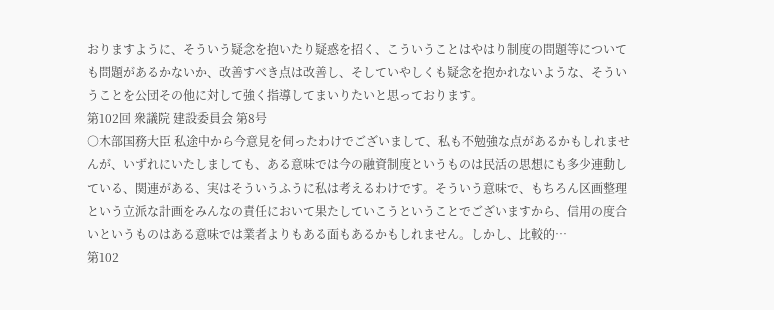おりますように、そういう疑念を抱いたり疑惑を招く、こういうことはやはり制度の問題等についても問題があるかないか、改善すべき点は改善し、そしていやしくも疑念を抱かれないような、そういうことを公団その他に対して強く指導してまいりたいと思っております。
第102回 衆議院 建設委員会 第8号
○木部国務大臣 私途中から今意見を伺ったわけでございまして、私も不勉強な点があるかもしれませんが、いずれにいたしましても、ある意味では今の融資制度というものは民活の思想にも多少連動している、関連がある、実はそういうふうに私は考えるわけです。そういう意味で、もちろん区画整理という立派な計画をみんなの責任において果たしていこうということでございますから、信用の度合いというものはある意味では業者よりもある面もあるかもしれません。しかし、比較的…
第102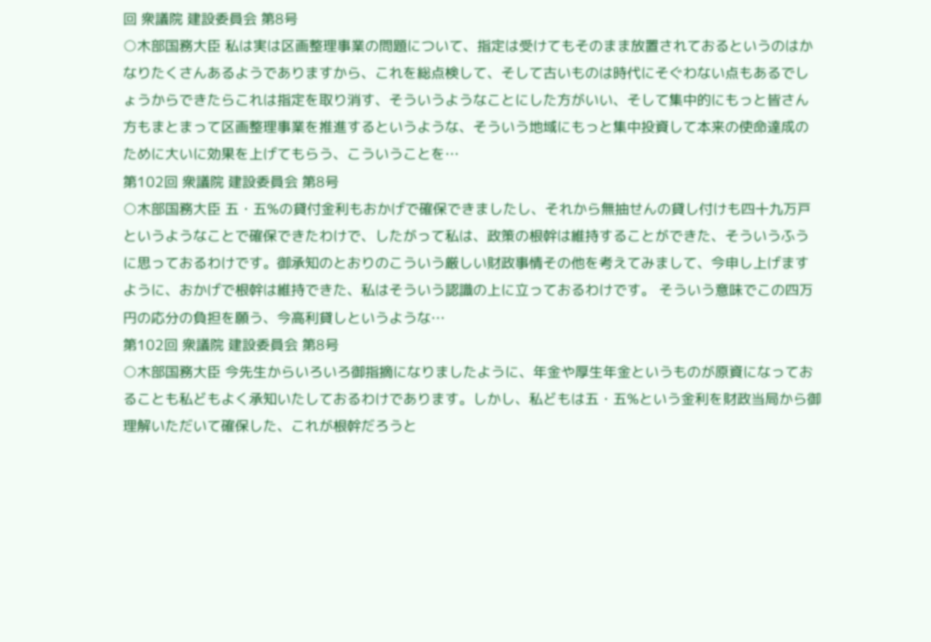回 衆議院 建設委員会 第8号
○木部国務大臣 私は実は区画整理事業の問題について、指定は受けてもそのまま放置されておるというのはかなりたくさんあるようでありますから、これを総点検して、そして古いものは時代にそぐわない点もあるでしょうからできたらこれは指定を取り消す、そういうようなことにした方がいい、そして集中的にもっと皆さん方もまとまって区画整理事業を推進するというような、そういう地域にもっと集中投資して本来の使命達成のために大いに効果を上げてもらう、こういうことを…
第102回 衆議院 建設委員会 第8号
○木部国務大臣 五・五%の貸付金利もおかげで確保できましたし、それから無抽せんの貸し付けも四十九万戸というようなことで確保できたわけで、したがって私は、政策の根幹は維持することができた、そういうふうに思っておるわけです。御承知のとおりのこういう厳しい財政事情その他を考えてみまして、今申し上げますように、おかげで根幹は維持できた、私はそういう認識の上に立っておるわけです。 そういう意味でこの四万円の応分の負担を願う、今高利貸しというような…
第102回 衆議院 建設委員会 第8号
○木部国務大臣 今先生からいろいろ御指摘になりましたように、年金や厚生年金というものが原資になっておることも私どもよく承知いたしておるわけであります。しかし、私どもは五・五%という金利を財政当局から御理解いただいて確保した、これが根幹だろうと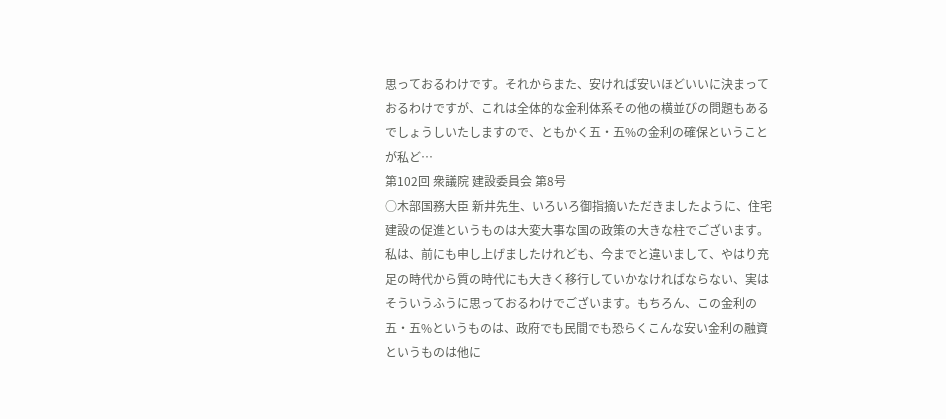思っておるわけです。それからまた、安ければ安いほどいいに決まっておるわけですが、これは全体的な金利体系その他の横並びの問題もあるでしょうしいたしますので、ともかく五・五%の金利の確保ということが私ど…
第102回 衆議院 建設委員会 第8号
○木部国務大臣 新井先生、いろいろ御指摘いただきましたように、住宅建設の促進というものは大変大事な国の政策の大きな柱でございます。私は、前にも申し上げましたけれども、今までと違いまして、やはり充足の時代から質の時代にも大きく移行していかなければならない、実はそういうふうに思っておるわけでございます。もちろん、この金利の五・五%というものは、政府でも民間でも恐らくこんな安い金利の融資というものは他に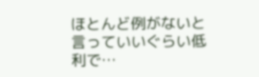ほとんど例がないと言っていいぐらい低利で…